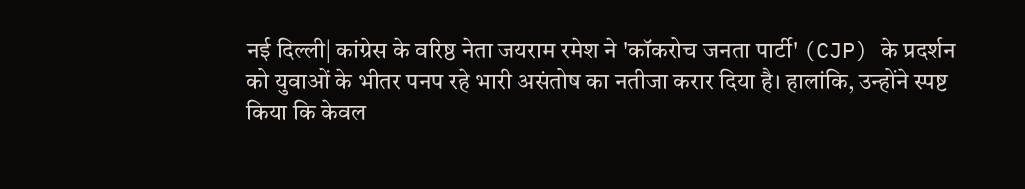नई दिल्ली| कांग्रेस के वरिष्ठ नेता जयराम रमेश ने 'कॉकरोच जनता पार्टी' (CJP) के प्रदर्शन को युवाओं के भीतर पनप रहे भारी असंतोष का नतीजा करार दिया है। हालांकि, उन्होंने स्पष्ट किया कि केवल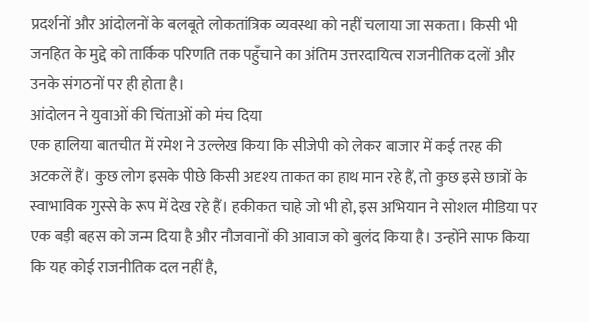प्रदर्शनों और आंदोलनों के बलबूते लोकतांत्रिक व्यवस्था को नहीं चलाया जा सकता। किसी भी जनहित के मुद्दे को तार्किक परिणति तक पहुँचाने का अंतिम उत्तरदायित्व राजनीतिक दलों और उनके संगठनों पर ही होता है।
आंदोलन ने युवाओं की चिंताओं को मंच दिया
एक हालिया बातचीत में रमेश ने उल्लेख किया कि सीजेपी को लेकर बाजार में कई तरह की अटकलें हैं। कुछ लोग इसके पीछे किसी अदृश्य ताकत का हाथ मान रहे हैं, तो कुछ इसे छात्रों के स्वाभाविक गुस्से के रूप में देख रहे हैं। हकीकत चाहे जो भी हो, इस अभियान ने सोशल मीडिया पर एक बड़ी बहस को जन्म दिया है और नौजवानों की आवाज को बुलंद किया है। उन्होंने साफ किया कि यह कोई राजनीतिक दल नहीं है,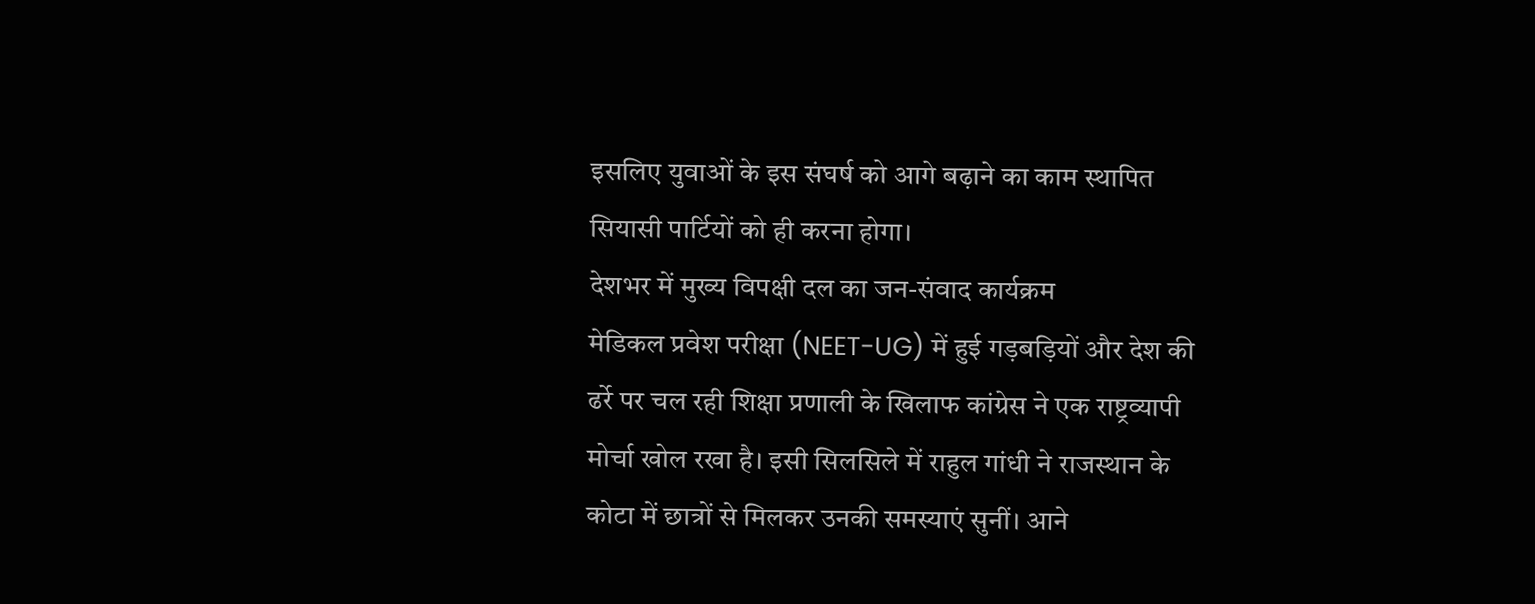इसलिए युवाओं के इस संघर्ष को आगे बढ़ाने का काम स्थापित सियासी पार्टियों को ही करना होगा।
देशभर में मुख्य विपक्षी दल का जन-संवाद कार्यक्रम
मेडिकल प्रवेश परीक्षा (NEET-UG) में हुई गड़बड़ियों और देश की ढर्रे पर चल रही शिक्षा प्रणाली के खिलाफ कांग्रेस ने एक राष्ट्रव्यापी मोर्चा खोल रखा है। इसी सिलसिले में राहुल गांधी ने राजस्थान के कोटा में छात्रों से मिलकर उनकी समस्याएं सुनीं। आने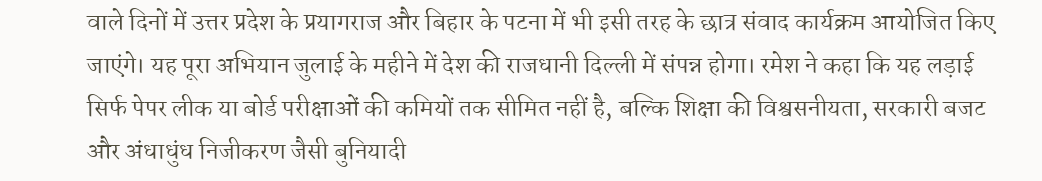वाले दिनों में उत्तर प्रदेश के प्रयागराज और बिहार के पटना में भी इसी तरह के छात्र संवाद कार्यक्रम आयोजित किए जाएंगे। यह पूरा अभियान जुलाई के महीने में देश की राजधानी दिल्ली में संपन्न होगा। रमेश ने कहा कि यह लड़ाई सिर्फ पेपर लीक या बोर्ड परीक्षाओं की कमियों तक सीमित नहीं है, बल्कि शिक्षा की विश्वसनीयता, सरकारी बजट और अंधाधुंध निजीकरण जैसी बुनियादी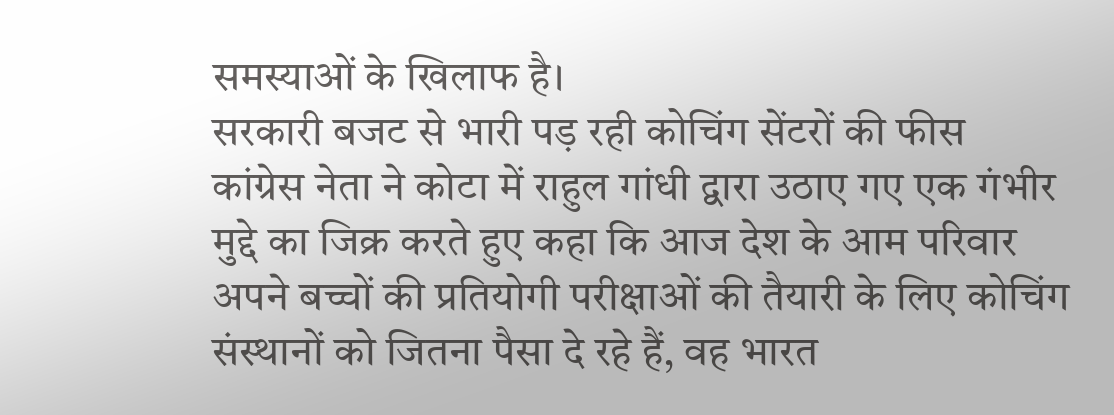समस्याओं के खिलाफ है।
सरकारी बजट से भारी पड़ रही कोचिंग सेंटरों की फीस
कांग्रेस नेता ने कोटा में राहुल गांधी द्वारा उठाए गए एक गंभीर मुद्दे का जिक्र करते हुए कहा कि आज देश के आम परिवार अपने बच्चों की प्रतियोगी परीक्षाओं की तैयारी के लिए कोचिंग संस्थानों को जितना पैसा दे रहे हैं, वह भारत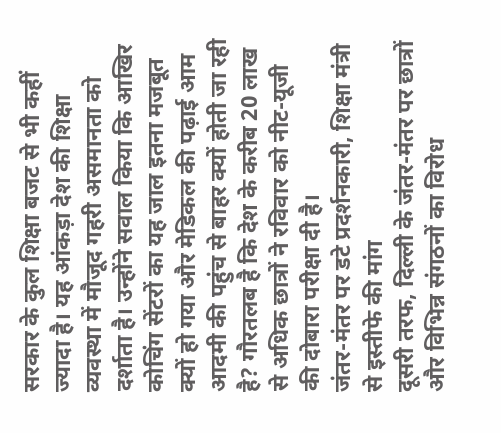सरकार के कुल शिक्षा बजट से भी कहीं ज्यादा है। यह आंकड़ा देश की शिक्षा व्यवस्था में मौजूद गहरी असमानता को दर्शाता है। उन्होंने सवाल किया कि आखिर कोचिंग सेंटरों का यह जाल इतना मजबूत क्यों हो गया और मेडिकल की पढ़ाई आम आदमी की पहुंच से बाहर क्यों होती जा रही है? गौरतलब है कि देश के करीब 20 लाख से अधिक छात्रों ने रविवार को नीट-यूजी की दोबारा परीक्षा दी है।
जंतर-मंतर पर डटे प्रदर्शनकारी, शिक्षा मंत्री से इस्तीफे की मांग
दूसरी तरफ, दिल्ली के जंतर-मंतर पर छात्रों और विभिन्न संगठनों का विरोध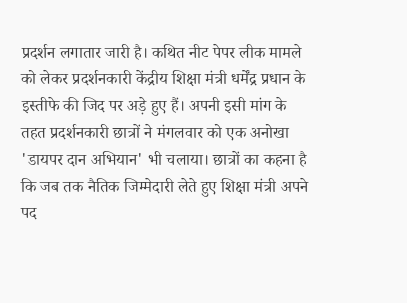प्रदर्शन लगातार जारी है। कथित नीट पेपर लीक मामले को लेकर प्रदर्शनकारी केंद्रीय शिक्षा मंत्री धर्मेंद्र प्रधान के इस्तीफे की जिद पर अड़े हुए हैं। अपनी इसी मांग के तहत प्रदर्शनकारी छात्रों ने मंगलवार को एक अनोखा 'डायपर दान अभियान' भी चलाया। छात्रों का कहना है कि जब तक नैतिक जिम्मेदारी लेते हुए शिक्षा मंत्री अपने पद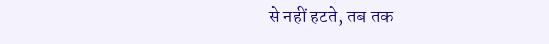से नहीं हटते, तब तक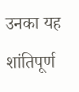उनका यह शांतिपूर्ण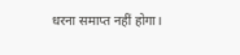धरना समाप्त नहीं होगा।